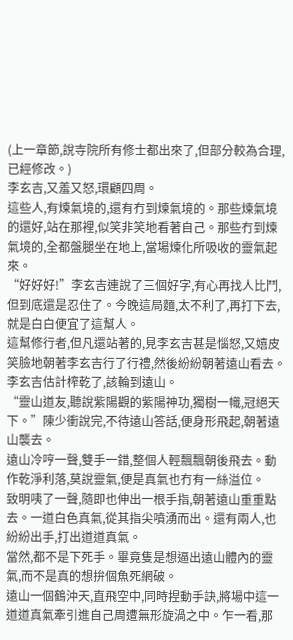(上一章節,說寺院所有修士都出來了,但部分較為合理,已經修改。)
李玄吉,又羞又怒,環顧四周。
這些人,有煉氣境的,還有冇到煉氣境的。那些煉氣境的還好,站在那裡,似笑非笑地看著自己。那些冇到煉氣境的,全都盤腿坐在地上,當場煉化所吸收的靈氣起來。
“好好好!”李玄吉連說了三個好字,有心再找人比鬥,但到底還是忍住了。今晚這局麵,太不利了,再打下去,就是白白便宜了這幫人。
這幫修行者,但凡還站著的,見李玄吉甚是惱怒,又嬉皮笑臉地朝著李玄吉行了行禮,然後紛紛朝著遠山看去。李玄吉估計榨乾了,該輪到遠山。
“靈山道友,聽說紫陽觀的紫陽神功,獨樹一幟,冠絕天下。”陳少衝說完,不待遠山答話,便身形飛起,朝著遠山襲去。
遠山冷哼一聲,雙手一錯,整個人輕飄飄朝後飛去。動作乾淨利落,莫說靈氣,便是真氣也冇有一絲溢位。
致明咦了一聲,隨即也伸出一根手指,朝著遠山重重點去。一道白色真氣,從其指尖噴湧而出。還有兩人,也紛紛出手,打出道道真氣。
當然,都不是下死手。畢竟隻是想逼出遠山體內的靈氣,而不是真的想拚個魚死網破。
遠山一個鶴沖天,直飛空中,同時捏動手訣,將場中這一道道真氣牽引進自己周遭無形旋渦之中。乍一看,那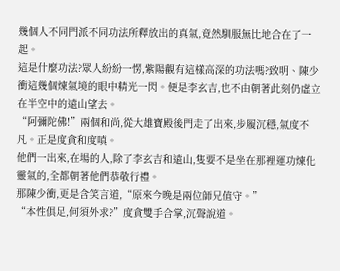幾個人不同門派不同功法所釋放出的真氣,竟然馴服無比地合在了一起。
這是什麼功法?眾人紛紛一愣,紫陽觀有這樣高深的功法嗎?致明、陳少衝這幾個煉氣境的眼中精光一閃。便是李玄吉,也不由朝著此刻仍虛立在半空中的遠山望去。
“阿彌陀佛!”兩個和尚,從大雄寶殿後門走了出來,步履沉穩,氣度不凡。正是度貪和度嗔。
他們一出來,在場的人,除了李玄吉和遠山,隻要不是坐在那裡運功煉化靈氣的,全都朝著他們恭敬行禮。
那陳少衝,更是含笑言道,“原來今晚是兩位師兄值守。”
“本性俱足,何須外求?”度貪雙手合掌,沉聲說道。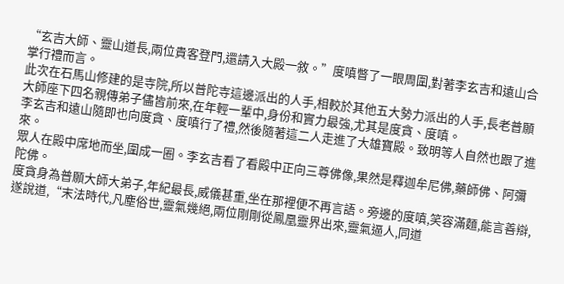“玄吉大師、靈山道長,兩位貴客登門,還請入大殿一敘。”度嗔瞥了一眼周圍,對著李玄吉和遠山合掌行禮而言。
此次在石馬山修建的是寺院,所以普陀寺這邊派出的人手,相較於其他五大勢力派出的人手,長老普願大師座下四名親傳弟子儘皆前來,在年輕一輩中,身份和實力最強,尤其是度貪、度嗔。
李玄吉和遠山隨即也向度貪、度嗔行了禮,然後隨著這二人走進了大雄寶殿。致明等人自然也跟了進來。
眾人在殿中席地而坐,圍成一圈。李玄吉看了看殿中正向三尊佛像,果然是釋迦牟尼佛,藥師佛、阿彌陀佛。
度貪身為普願大師大弟子,年紀最長,威儀甚重,坐在那裡便不再言語。旁邊的度嗔,笑容滿麵,能言善辯,遂說道,“末法時代,凡塵俗世,靈氣幾絕,兩位剛剛從鳳凰靈界出來,靈氣逼人,同道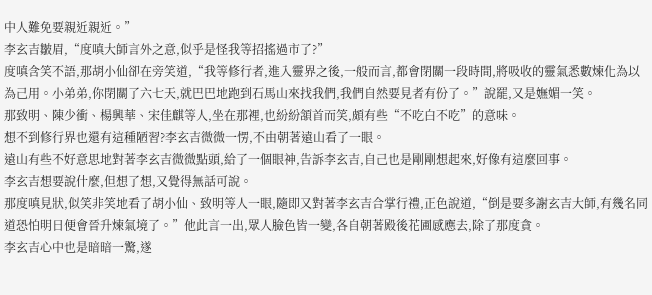中人難免要親近親近。”
李玄吉皺眉,“度嗔大師言外之意,似乎是怪我等招搖過市了?”
度嗔含笑不語,那胡小仙卻在旁笑道,“我等修行者,進入靈界之後,一般而言,都會閉關一段時間,將吸收的靈氣悉數煉化為以為己用。小弟弟,你閉關了六七天,就巴巴地跑到石馬山來找我們,我們自然要見者有份了。”說罷,又是嫵媚一笑。
那致明、陳少衝、楊興華、宋佳麒等人,坐在那裡,也紛紛頷首而笑,頗有些“不吃白不吃”的意味。
想不到修行界也還有這種陋習?李玄吉微微一愣,不由朝著遠山看了一眼。
遠山有些不好意思地對著李玄吉微微點頭,給了一個眼神,告訴李玄吉,自己也是剛剛想起來,好像有這麼回事。
李玄吉想要說什麼,但想了想,又覺得無話可說。
那度嗔見狀,似笑非笑地看了胡小仙、致明等人一眼,隨即又對著李玄吉合掌行禮,正色說道,“倒是要多謝玄吉大師,有幾名同道恐怕明日便會晉升煉氣境了。”他此言一出,眾人臉色皆一變,各自朝著殿後花圃感應去,除了那度貪。
李玄吉心中也是暗暗一驚,遂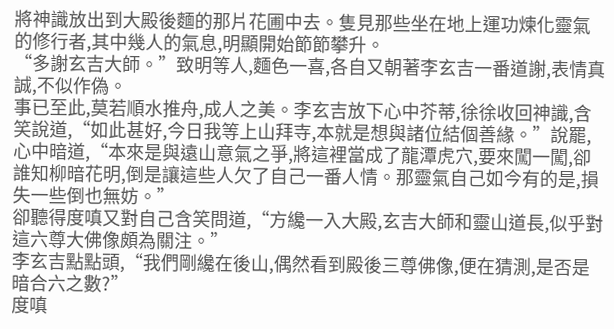將神識放出到大殿後麵的那片花圃中去。隻見那些坐在地上運功煉化靈氣的修行者,其中幾人的氣息,明顯開始節節攀升。
“多謝玄吉大師。”致明等人,麵色一喜,各自又朝著李玄吉一番道謝,表情真誠,不似作偽。
事已至此,莫若順水推舟,成人之美。李玄吉放下心中芥蒂,徐徐收回神識,含笑說道,“如此甚好,今日我等上山拜寺,本就是想與諸位結個善緣。”說罷,心中暗道,“本來是與遠山意氣之爭,將這裡當成了龍潭虎穴,要來闖一闖,卻誰知柳暗花明,倒是讓這些人欠了自己一番人情。那靈氣自己如今有的是,損失一些倒也無妨。”
卻聽得度嗔又對自己含笑問道,“方纔一入大殿,玄吉大師和靈山道長,似乎對這六尊大佛像頗為關注。”
李玄吉點點頭,“我們剛纔在後山,偶然看到殿後三尊佛像,便在猜測,是否是暗合六之數?”
度嗔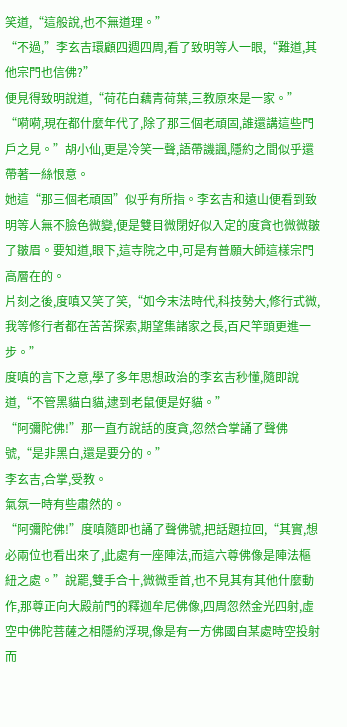笑道,“這般說,也不無道理。”
“不過,”李玄吉環顧四週四周,看了致明等人一眼,“難道,其他宗門也信佛?”
便見得致明說道,“荷花白藕青荷葉,三教原來是一家。”
“嗬嗬,現在都什麼年代了,除了那三個老頑固,誰還講這些門戶之見。”胡小仙,更是冷笑一聲,語帶譏諷,隱約之間似乎還帶著一絲恨意。
她這“那三個老頑固”似乎有所指。李玄吉和遠山便看到致明等人無不臉色微變,便是雙目微閉好似入定的度貪也微微皺了皺眉。要知道,眼下,這寺院之中,可是有普願大師這樣宗門高層在的。
片刻之後,度嗔又笑了笑,“如今末法時代,科技勢大,修行式微,我等修行者都在苦苦探索,期望集諸家之長,百尺竿頭更進一步。”
度嗔的言下之意,學了多年思想政治的李玄吉秒懂,隨即說道,“不管黑貓白貓,逮到老鼠便是好貓。”
“阿彌陀佛!”那一直冇說話的度貪,忽然合掌誦了聲佛號,“是非黑白,還是要分的。”
李玄吉,合掌,受教。
氣氛一時有些肅然的。
“阿彌陀佛!”度嗔隨即也誦了聲佛號,把話題拉回,“其實,想必兩位也看出來了,此處有一座陣法,而這六尊佛像是陣法樞紐之處。”說罷,雙手合十,微微垂首,也不見其有其他什麼動作,那尊正向大殿前門的釋迦牟尼佛像,四周忽然金光四射,虛空中佛陀菩薩之相隱約浮現,像是有一方佛國自某處時空投射而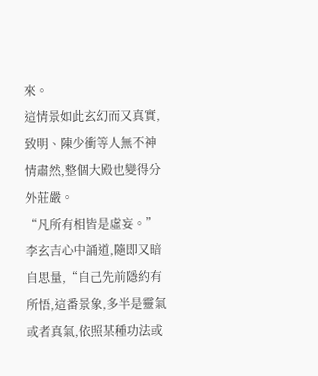來。
這情景如此玄幻而又真實,致明、陳少衝等人無不神情肅然,整個大殿也變得分外莊嚴。
“凡所有相皆是虛妄。”李玄吉心中誦道,隨即又暗自思量,“自己先前隱約有所悟,這番景象,多半是靈氣或者真氣,依照某種功法或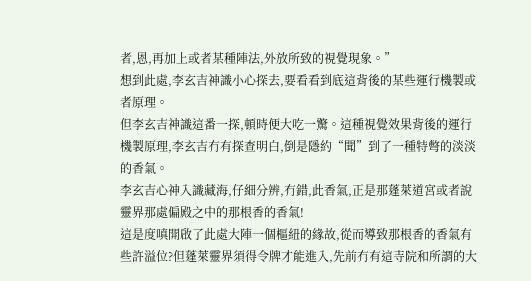者,恩,再加上或者某種陣法,外放所致的視覺現象。”
想到此處,李玄吉神識小心探去,要看看到底這背後的某些運行機製或者原理。
但李玄吉神識這番一探,頓時便大吃一驚。這種視覺效果背後的運行機製原理,李玄吉冇有探查明白,倒是隱約“聞”到了一種特彆的淡淡的香氣。
李玄吉心神入識藏海,仔細分辨,冇錯,此香氣,正是那蓬萊道宮或者說靈界那處偏殿之中的那根香的香氣!
這是度嗔開啟了此處大陣一個樞紐的緣故,從而導致那根香的香氣有些許溢位?但蓬萊靈界須得令牌才能進入,先前冇有這寺院和所謂的大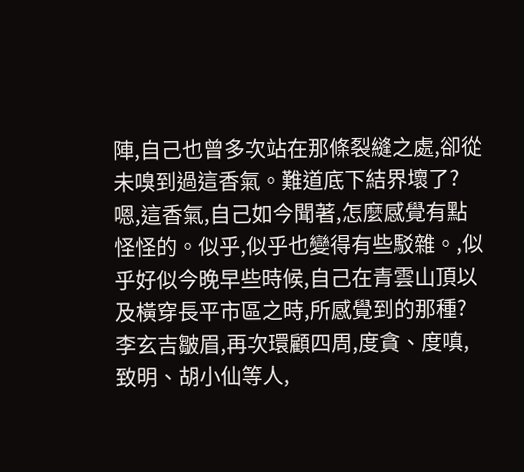陣,自己也曾多次站在那條裂縫之處,卻從未嗅到過這香氣。難道底下結界壞了?
嗯,這香氣,自己如今聞著,怎麼感覺有點怪怪的。似乎,似乎也變得有些駁雜。,似乎好似今晚早些時候,自己在青雲山頂以及橫穿長平市區之時,所感覺到的那種?
李玄吉皺眉,再次環顧四周,度貪、度嗔,致明、胡小仙等人,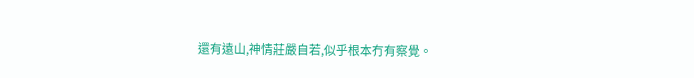還有遠山,神情莊嚴自若,似乎根本冇有察覺。